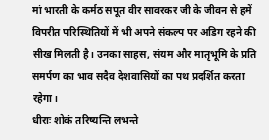मां भारती के कर्मठ सपूत वीर सावरकर जी के जीवन से हमें विपरीत परिस्थितियों में भी अपने संकल्प पर अडिग रहने की सीख मिलती है। उनका साहस, संयम और मातृभूमि के प्रति समर्पण का भाव सदैव देशवासियों का पथ प्रदर्शित करता रहेगा।
धीराः शोकं तरिष्यन्ति लभन्ते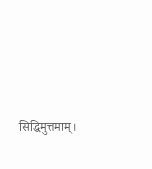सिद्धिमुत्तमाम्।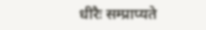धीरैः सम्प्राप्यते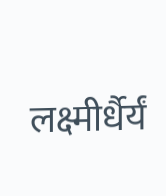लक्ष्मीर्धैर्यं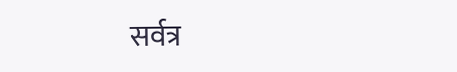सर्वत्र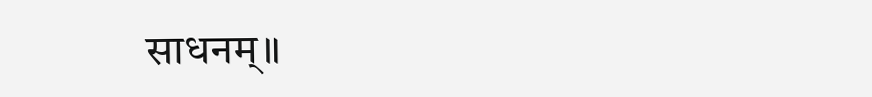साधनम्॥